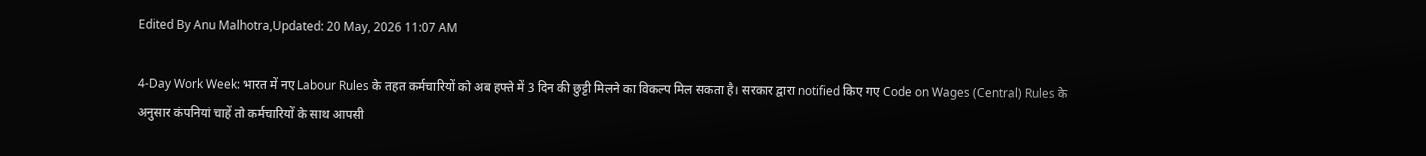Edited By Anu Malhotra,Updated: 20 May, 2026 11:07 AM

4-Day Work Week: भारत में नए Labour Rules के तहत कर्मचारियों को अब हफ्ते में 3 दिन की छुट्टी मिलने का विकल्प मिल सकता है। सरकार द्वारा notified किए गए Code on Wages (Central) Rules के अनुसार कंपनियां चाहें तो कर्मचारियों के साथ आपसी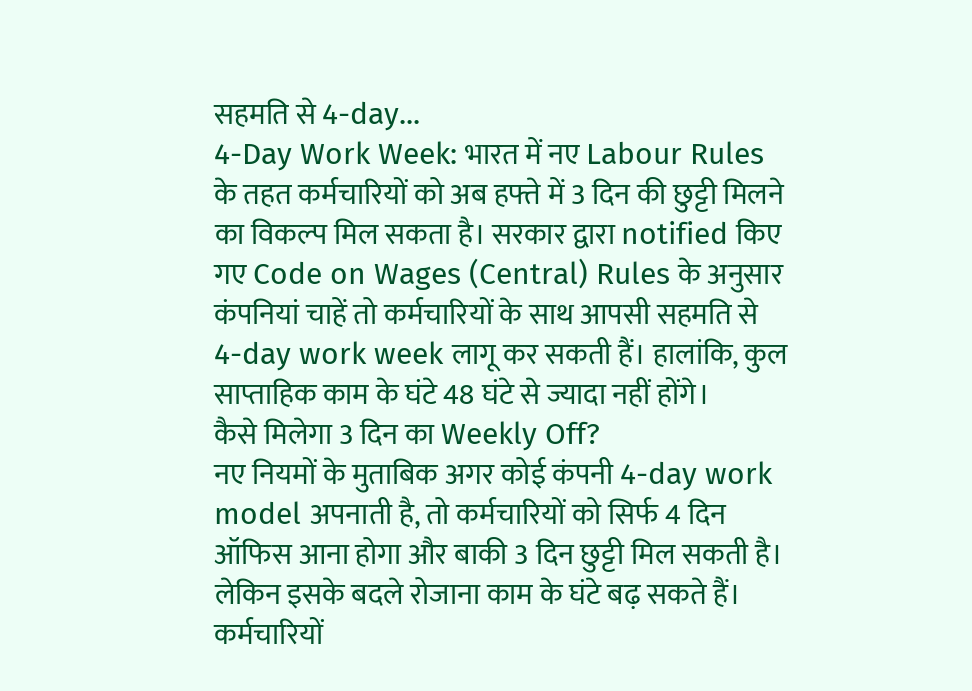सहमति से 4-day...
4-Day Work Week: भारत में नए Labour Rules के तहत कर्मचारियों को अब हफ्ते में 3 दिन की छुट्टी मिलने का विकल्प मिल सकता है। सरकार द्वारा notified किए गए Code on Wages (Central) Rules के अनुसार कंपनियां चाहें तो कर्मचारियों के साथ आपसी सहमति से 4-day work week लागू कर सकती हैं। हालांकि, कुल साप्ताहिक काम के घंटे 48 घंटे से ज्यादा नहीं होंगे।
कैसे मिलेगा 3 दिन का Weekly Off?
नए नियमों के मुताबिक अगर कोई कंपनी 4-day work model अपनाती है, तो कर्मचारियों को सिर्फ 4 दिन ऑफिस आना होगा और बाकी 3 दिन छुट्टी मिल सकती है। लेकिन इसके बदले रोजाना काम के घंटे बढ़ सकते हैं। कर्मचारियों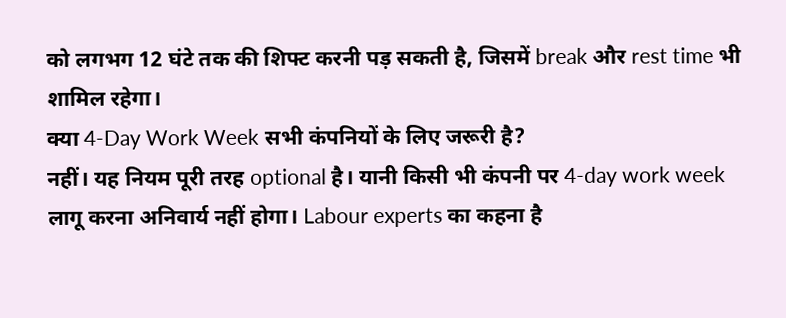को लगभग 12 घंटे तक की शिफ्ट करनी पड़ सकती है, जिसमें break और rest time भी शामिल रहेगा।
क्या 4-Day Work Week सभी कंपनियों के लिए जरूरी है?
नहीं। यह नियम पूरी तरह optional है। यानी किसी भी कंपनी पर 4-day work week लागू करना अनिवार्य नहीं होगा। Labour experts का कहना है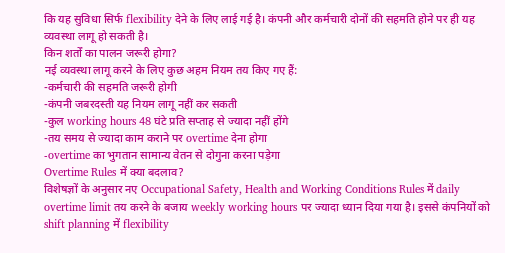कि यह सुविधा सिर्फ flexibility देने के लिए लाई गई है। कंपनी और कर्मचारी दोनों की सहमति होने पर ही यह व्यवस्था लागू हो सकती है।
किन शर्तों का पालन जरूरी होगा?
नई व्यवस्था लागू करने के लिए कुछ अहम नियम तय किए गए हैं:
-कर्मचारी की सहमति जरूरी होगी
-कंपनी जबरदस्ती यह नियम लागू नहीं कर सकती
-कुल working hours 48 घंटे प्रति सप्ताह से ज्यादा नहीं होंगे
-तय समय से ज्यादा काम कराने पर overtime देना होगा
-overtime का भुगतान सामान्य वेतन से दोगुना करना पड़ेगा
Overtime Rules में क्या बदलाव?
विशेषज्ञों के अनुसार नए Occupational Safety, Health and Working Conditions Rules में daily overtime limit तय करने के बजाय weekly working hours पर ज्यादा ध्यान दिया गया है। इससे कंपनियों को shift planning में flexibility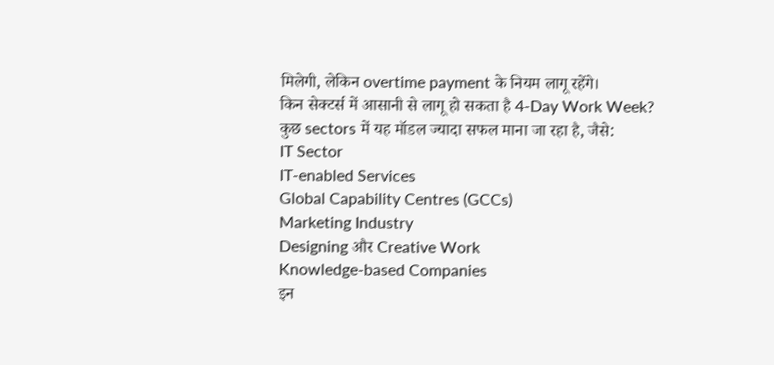मिलेगी, लेकिन overtime payment के नियम लागू रहेंगे।
किन सेक्टर्स में आसानी से लागू हो सकता है 4-Day Work Week?
कुछ sectors में यह मॉडल ज्यादा सफल माना जा रहा है, जैसे:
IT Sector
IT-enabled Services
Global Capability Centres (GCCs)
Marketing Industry
Designing और Creative Work
Knowledge-based Companies
इन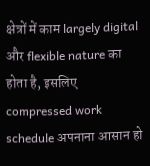क्षेत्रों में काम largely digital और flexible nature का होता है, इसलिए compressed work schedule अपनाना आसान हो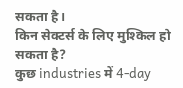सकता है।
किन सेक्टर्स के लिए मुश्किल हो सकता है?
कुछ industries में 4-day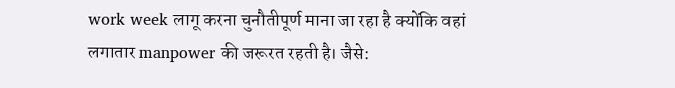work week लागू करना चुनौतीपूर्ण माना जा रहा है क्योंकि वहां लगातार manpower की जरूरत रहती है। जैसे: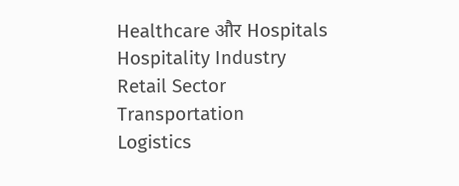Healthcare और Hospitals
Hospitality Industry
Retail Sector
Transportation
Logistics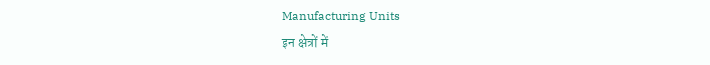Manufacturing Units
इन क्षेत्रों में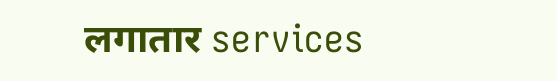लगातार services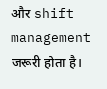और shift management जरूरी होता है।